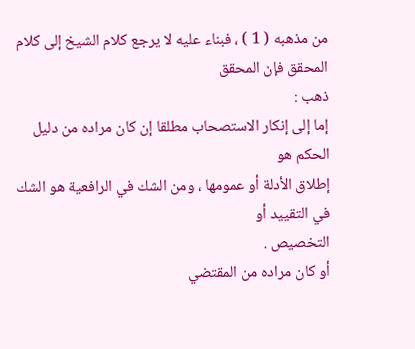من مذهبه ( 1 ) ، فبناء عليه لا يرجع كلام الشيخ إلى كلام المحقق فإن المحقق
ذهب :
إما إلى إنكار الاستصحاب مطلقا إن كان مراده من دليل الحكم هو
إطلاق الأدلة أو عمومها ، ومن الشك في الرافعية هو الشك في التقييد أو
التخصيص .
أو كان مراده من المقتضي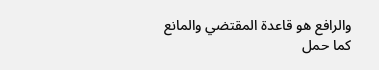والرافع هو قاعدة المقتضي والمانع كما حمل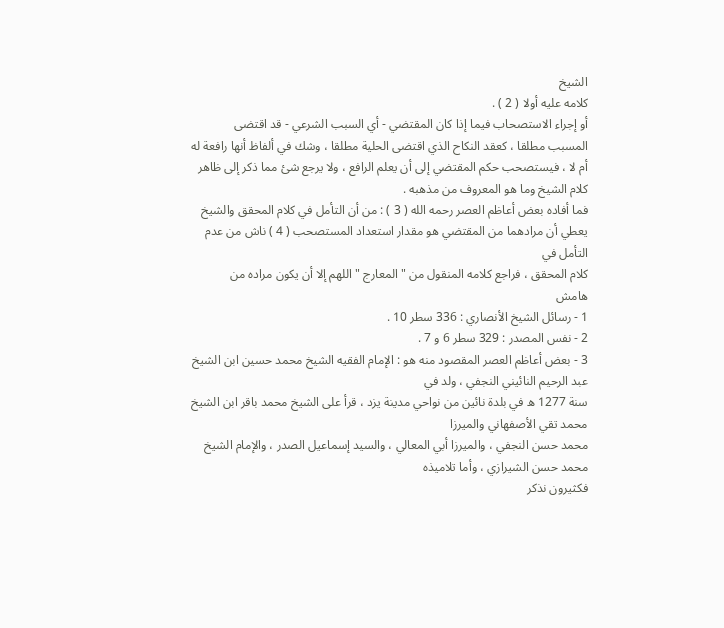الشيخ
كلامه عليه أولا ( 2 ) .
أو إجراء الاستصحاب فيما إذا كان المقتضي - أي السبب الشرعي - قد اقتضى
المسبب مطلقا ، كعقد النكاح الذي اقتضى الحلية مطلقا ، وشك في ألفاظ أنها رافعة له
أم لا ، فيستصحب حكم المقتضي إلى أن يعلم الرافع ، ولا يرجع شئ مما ذكر إلى ظاهر
كلام الشيخ وما هو المعروف من مذهبه .
فما أفاده بعض أعاظم العصر رحمه الله ( 3 ) : من أن التأمل في كلام المحقق والشيخ
يعطي أن مرادهما من المقتضي هو مقدار استعداد المستصحب ( 4 ) ناش من عدم التأمل في
كلام المحقق ، فراجع كلامه المنقول من " المعارج " اللهم إلا أن يكون مراده من
هامش
1 - رسائل الشيخ الأنصاري : 336 سطر 10 .
2 - نفس المصدر : 329 سطر 6 و 7 .
3 - بعض أعاظم العصر المقصود منه هو : الإمام الفقيه الشيخ محمد حسين ابن الشيخ عبد الرحيم النائيني النجفي ، ولد في
سنة 1277 ه في بلدة نائين من نواحي مدينة يزد ، قرأ على الشيخ محمد باقر ابن الشيخ محمد تقي الأصفهاني والميرزا
محمد حسن النجفي ، والميرزا أبي المعالي ، والسيد إسماعيل الصدر ، والإمام الشيخ محمد حسن الشيرازي ، وأما تلاميذه
فكثيرون نذكر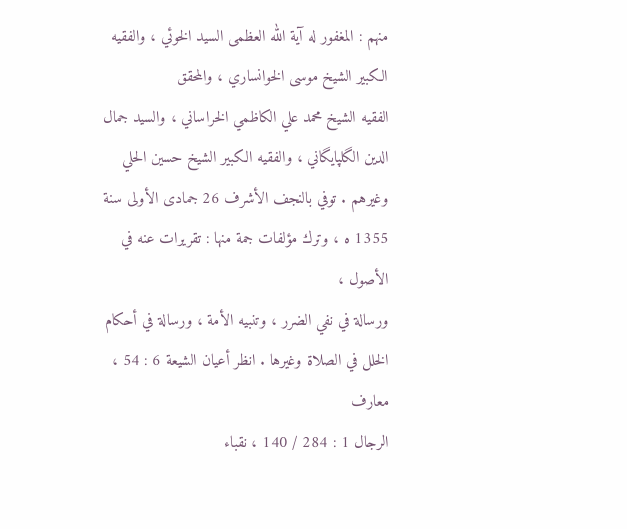منهم : المغفور له آية الله العظمى السيد الخوئي ، والفقيه الكبير الشيخ موسى الخوانساري ، والمحقق
الفقيه الشيخ محمد علي الكاظمي الخراساني ، والسيد جمال الدين الگلپايگاني ، والفقيه الكبير الشيخ حسين الحلي
وغيرهم . توفي بالنجف الأشرف 26 جمادى الأولى سنة 1355 ه ، وترك مؤلفات جمة منها : تقريرات عنه في الأصول ،
ورسالة في نفي الضرر ، وتنبيه الأمة ، ورسالة في أحكام الخلل في الصلاة وغيرها . انظر أعيان الشيعة 6 : 54 ، معارف
الرجال 1 : 284 / 140 ، نقباء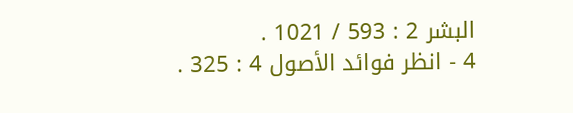البشر 2 : 593 / 1021 .
4 - انظر فوائد الأصول 4 : 325 .